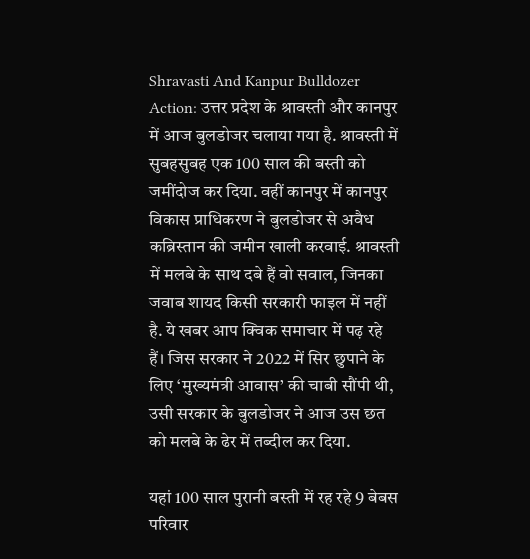Shravasti And Kanpur Bulldozer Action: उत्तर प्रदेश के श्रावस्ती और कानपुर में आज बुलडोजर चलाया गया है. श्रावस्ती में सुबहसुबह एक 100 साल की बस्ती को जमींदोज कर दिया. वहीं कानपुर में कानपुर विकास प्राधिकरण ने बुलडोजर से अवैध कब्रिस्तान की जमीन खाली करवाई. श्रावस्ती में मलबे के साथ दबे हैं वो सवाल, जिनका जवाब शायद किसी सरकारी फाइल में नहीं है. ये खबर आप क्विक समाचार में पढ़ रहे हैं। जिस सरकार ने 2022 में सिर छुपाने के लिए ‘मुख्यमंत्री आवास’ की चाबी सौंपी थी, उसी सरकार के बुलडोजर ने आज उस छत को मलबे के ढेर में तब्दील कर दिया.

यहां 100 साल पुरानी बस्ती में रह रहे 9 बेबस परिवार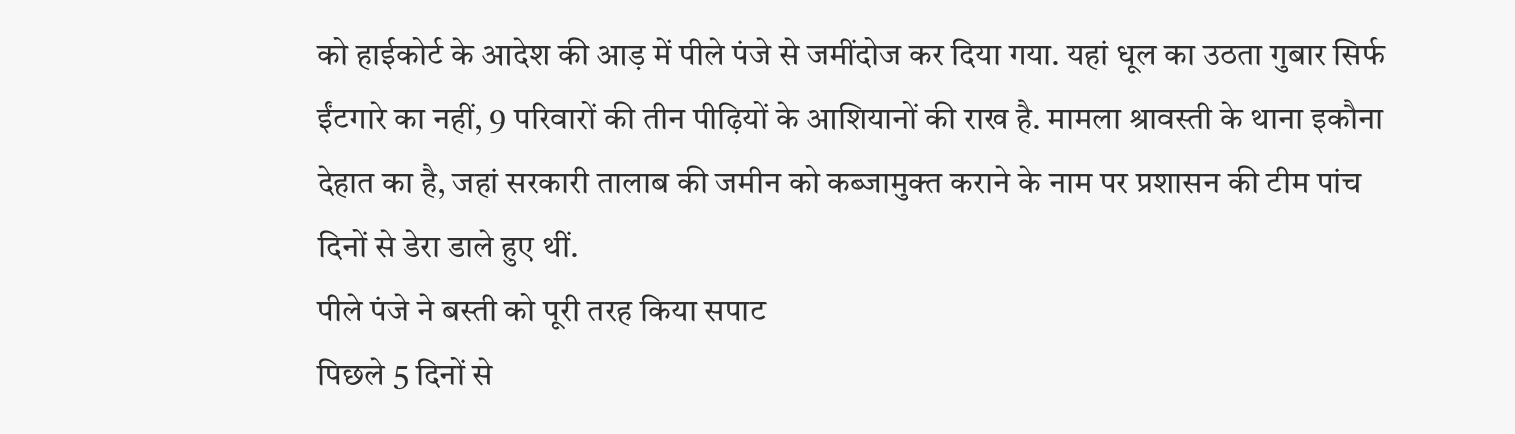को हाईकोर्ट के आदेश की आड़ में पीले पंजे से जमींदोज कर दिया गया. यहां धूल का उठता गुबार सिर्फ ईंटगारे का नहीं, 9 परिवारों की तीन पीढ़ियों के आशियानों की राख है. मामला श्रावस्ती के थाना इकौना देहात का है, जहां सरकारी तालाब की जमीन को कब्जामुक्त कराने के नाम पर प्रशासन की टीम पांच दिनों से डेरा डाले हुए थीं.
पीले पंजे ने बस्ती को पूरी तरह किया सपाट
पिछले 5 दिनों से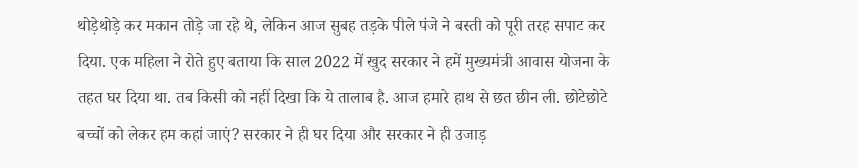थोड़ेथोड़े कर मकान तोड़े जा रहे थे, लेकिन आज सुबह तड़के पीले पंजे ने बस्ती को पूरी तरह सपाट कर दिया. एक महिला ने रोते हुए बताया कि साल 2022 में खुद सरकार ने हमें मुख्यमंत्री आवास योजना के तहत घर दिया था. तब किसी को नहीं दिखा कि ये तालाब है. आज हमारे हाथ से छत छीन ली. छोटेछोटे बच्चों को लेकर हम कहां जाएं? सरकार ने ही घर दिया और सरकार ने ही उजाड़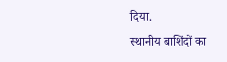दिया.
स्थानीय बाशिंदों का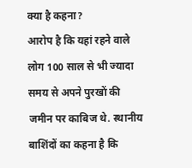क्या है कहना?
आरोप है कि यहां रहने वाले लोग 100 साल से भी ज्यादा समय से अपने पुरखों की जमीन पर काबिज थे. स्थानीय बाशिंदों का कहना है कि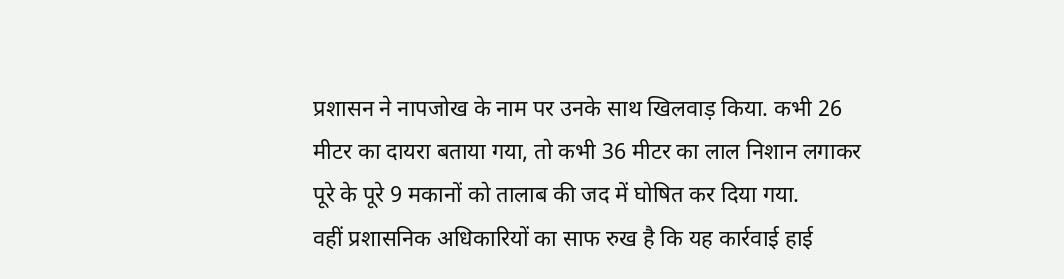प्रशासन ने नापजोख के नाम पर उनके साथ खिलवाड़ किया. कभी 26 मीटर का दायरा बताया गया, तो कभी 36 मीटर का लाल निशान लगाकर पूरे के पूरे 9 मकानों को तालाब की जद में घोषित कर दिया गया.
वहीं प्रशासनिक अधिकारियों का साफ रुख है कि यह कार्रवाई हाई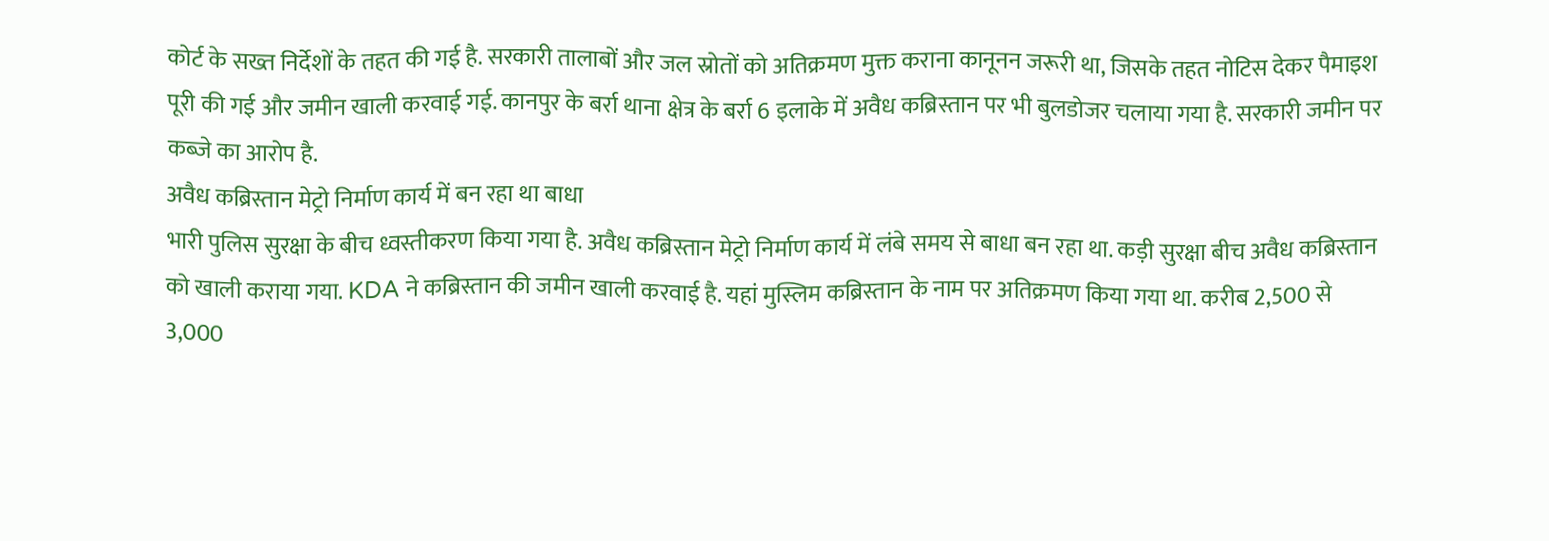कोर्ट के सख्त निर्देशों के तहत की गई है. सरकारी तालाबों और जल स्रोतों को अतिक्रमण मुक्त कराना कानूनन जरूरी था, जिसके तहत नोटिस देकर पैमाइश पूरी की गई और जमीन खाली करवाई गई. कानपुर के बर्रा थाना क्षेत्र के बर्रा 6 इलाके में अवैध कब्रिस्तान पर भी बुलडोजर चलाया गया है. सरकारी जमीन पर कब्जे का आरोप है.
अवैध कब्रिस्तान मेट्रो निर्माण कार्य में बन रहा था बाधा
भारी पुलिस सुरक्षा के बीच ध्वस्तीकरण किया गया है. अवैध कब्रिस्तान मेट्रो निर्माण कार्य में लंबे समय से बाधा बन रहा था. कड़ी सुरक्षा बीच अवैध कब्रिस्तान को खाली कराया गया. KDA ने कब्रिस्तान की जमीन खाली करवाई है. यहां मुस्लिम कब्रिस्तान के नाम पर अतिक्रमण किया गया था. करीब 2,500 से 3,000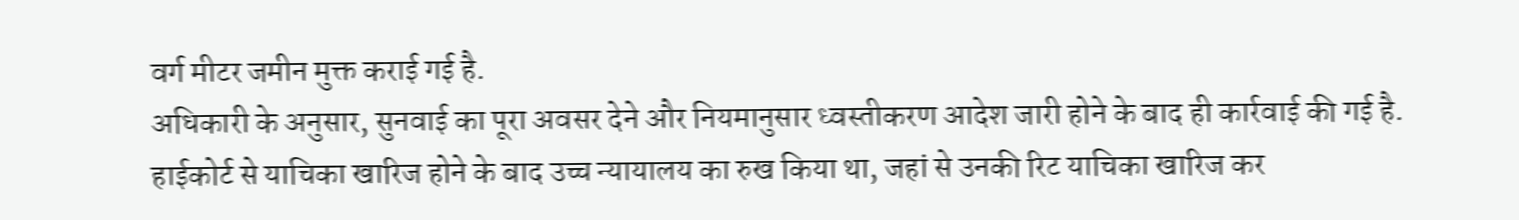वर्ग मीटर जमीन मुक्त कराई गई है.
अधिकारी के अनुसार, सुनवाई का पूरा अवसर देने और नियमानुसार ध्वस्तीकरण आदेश जारी होने के बाद ही कार्रवाई की गई है. हाईकोर्ट से याचिका खारिज होने के बाद उच्च न्यायालय का रुख किया था, जहां से उनकी रिट याचिका खारिज कर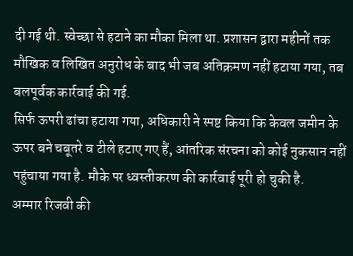दी गई थी. स्वेच्छा से हटाने का मौका मिला था. प्रशासन द्वारा महीनों तक मौखिक व लिखित अनुरोध के बाद भी जब अतिक्रमण नहीं हटाया गया, तब बलपूर्वक कार्रवाई की गई.
सिर्फ ऊपरी ढांचा हटाया गया, अधिकारी ने स्पष्ट किया कि केवल जमीन के ऊपर बने चबूतरे व टीले हटाए गए हैं, आंतरिक संरचना को कोई नुकसान नहीं पहुंचाया गया है. मौके पर ध्वस्तीकरण की कार्रवाई पूरी हो चुकी है.
अम्मार रिजवी की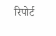रिपोर्ट